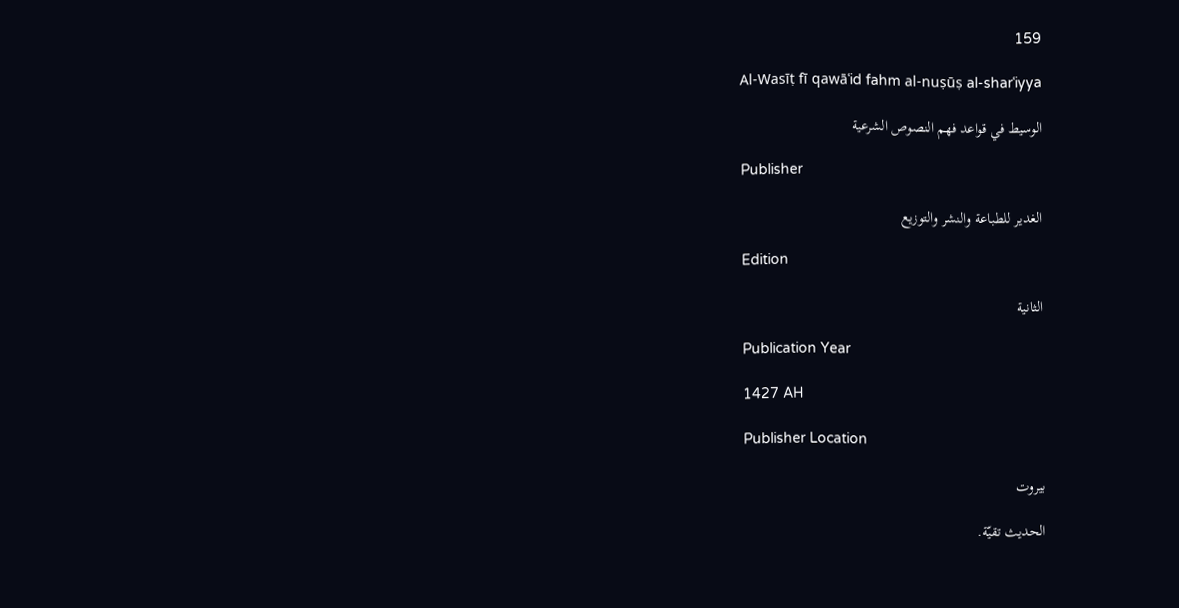159

Al-Wasīṭ fī qawāʿid fahm al-nuṣūṣ al-sharʿiyya

الوسيط في قواعد فهم النصوص الشرعية

Publisher

الغدير للطباعة والنشر والتوزيع

Edition

الثانية

Publication Year

1427 AH

Publisher Location

بيروت

الحديث تقيّة.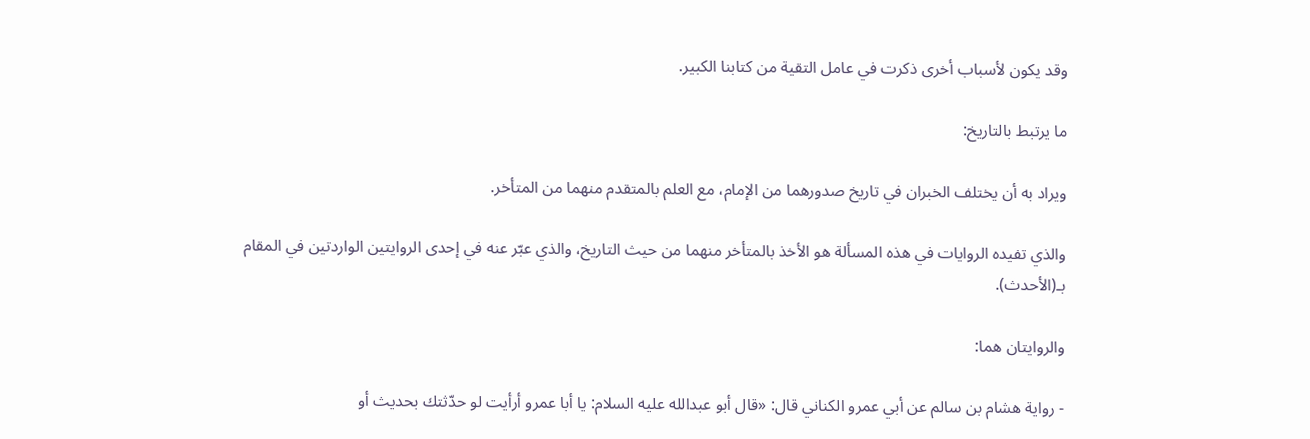وقد يكون لأسباب أخرى ذكرت في عامل التقية من كتابنا الكبير.

ما يرتبط بالتاريخ:

ويراد به أن يختلف الخبران في تاريخ صدورهما من الإمام، مع العلم بالمتقدم منهما من المتأخر.

والذي تفيده الروايات في هذه المسألة هو الأخذ بالمتأخر منهما من حيث التاريخ، والذي عبّر عنه في إحدى الروايتين الواردتين في المقام بـ(الأحدث).

والروايتان هما:

- رواية هشام بن سالم عن أبي عمرو الكناني قال: «قال أبو عبدالله عليه السلام: يا أبا عمرو أرأيت لو حدّثتك بحديث أو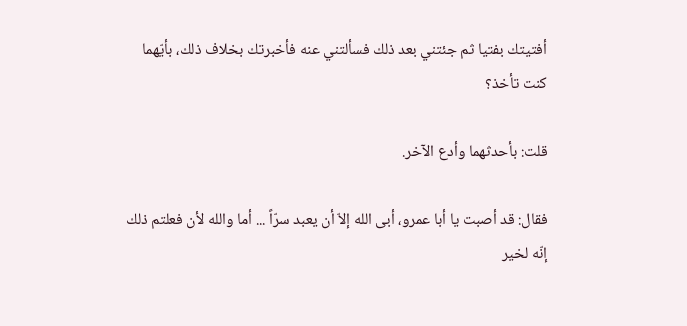أفتيتك بفتيا ثم جئتني بعد ذلك فسألتني عنه فأخبرتك بخلاف ذلك، بأيّهما كنت تأخذ؟

قلت: بأحدثهما وأدع الآخر.

فقال: قد أصبت يا أبا عمرو، أبى الله إلاّ أن يعبد سرّاً ... أما والله لأن فعلتم ذلك إنّه لخير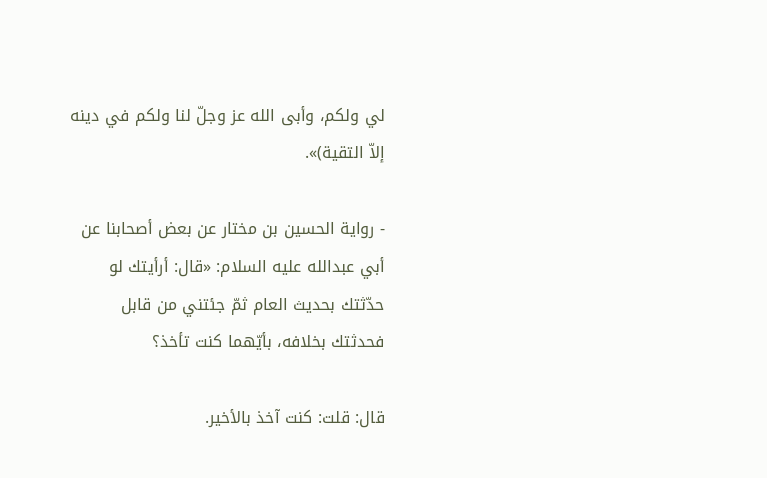لي ولكم، وأبى الله عز وجلّ لنا ولكم في دينه إلاّ التقية)».

- رواية الحسين بن مختار عن بعض أصحابنا عن أبي عبدالله عليه السلام: «قال: أرأيتك لو حدّثتك بحديث العام ثمّ جئتني من قابل فحدثتك بخلافه، بأيّهما كنت تأخذ؟

قال: قلت: كنت آخذ بالأخير.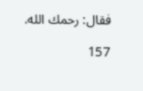فقال: رحمك الله.

157